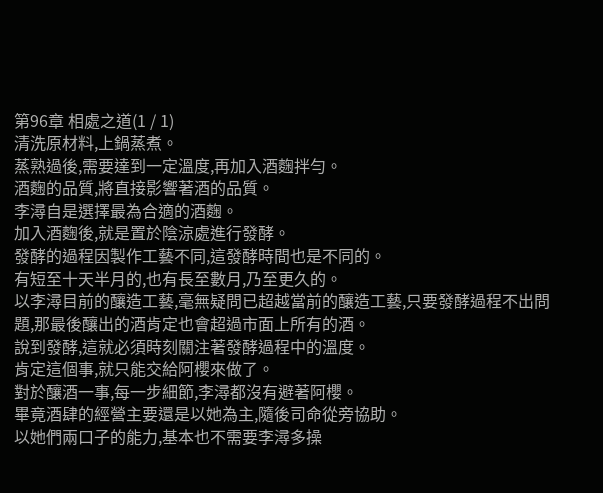第96章 相處之道(1 / 1)
清洗原材料,上鍋蒸煮。
蒸熟過後,需要達到一定溫度,再加入酒麴拌勻。
酒麴的品質,將直接影響著酒的品質。
李潯自是選擇最為合適的酒麴。
加入酒麴後,就是置於陰涼處進行發酵。
發酵的過程因製作工藝不同,這發酵時間也是不同的。
有短至十天半月的,也有長至數月,乃至更久的。
以李潯目前的釀造工藝,毫無疑問已超越當前的釀造工藝,只要發酵過程不出問題,那最後釀出的酒肯定也會超過市面上所有的酒。
說到發酵,這就必須時刻關注著發酵過程中的溫度。
肯定這個事,就只能交給阿櫻來做了。
對於釀酒一事,每一步細節,李潯都沒有避著阿櫻。
畢竟酒肆的經營主要還是以她為主,隨後司命從旁協助。
以她們兩口子的能力,基本也不需要李潯多操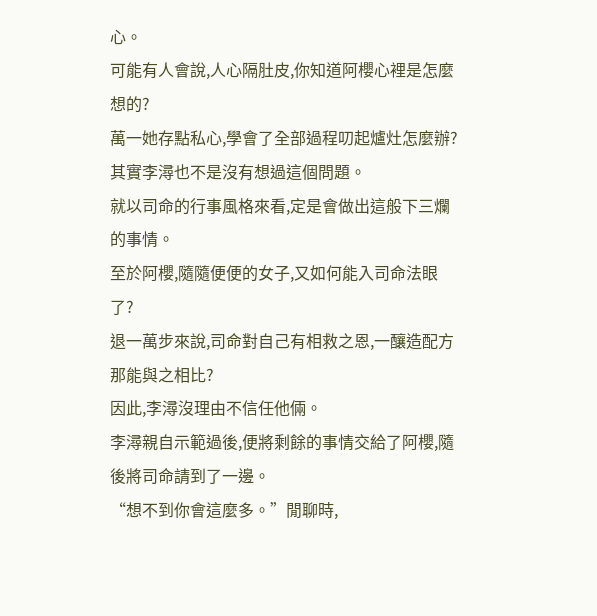心。
可能有人會說,人心隔肚皮,你知道阿櫻心裡是怎麼想的?
萬一她存點私心,學會了全部過程叨起爐灶怎麼辦?
其實李潯也不是沒有想過這個問題。
就以司命的行事風格來看,定是會做出這般下三爛的事情。
至於阿櫻,隨隨便便的女子,又如何能入司命法眼了?
退一萬步來說,司命對自己有相救之恩,一釀造配方那能與之相比?
因此,李潯沒理由不信任他倆。
李潯親自示範過後,便將剩餘的事情交給了阿櫻,隨後將司命請到了一邊。
“想不到你會這麼多。”閒聊時,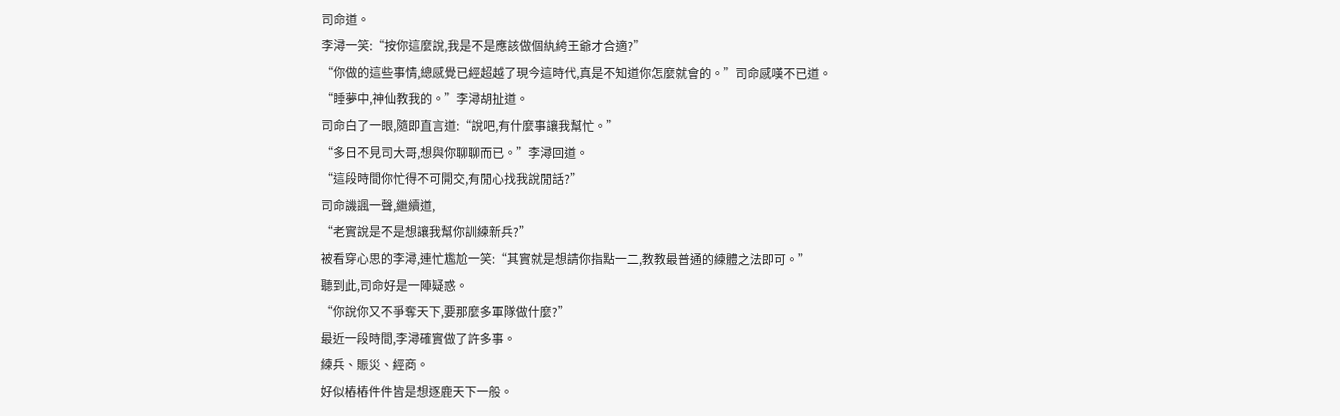司命道。
李潯一笑:“按你這麼說,我是不是應該做個紈絝王爺才合適?”
“你做的這些事情,總感覺已經超越了現今這時代,真是不知道你怎麼就會的。”司命感嘆不已道。
“睡夢中,神仙教我的。”李潯胡扯道。
司命白了一眼,隨即直言道:“說吧,有什麼事讓我幫忙。”
“多日不見司大哥,想與你聊聊而已。”李潯回道。
“這段時間你忙得不可開交,有閒心找我說閒話?”
司命譏諷一聲,繼續道,
“老實說是不是想讓我幫你訓練新兵?”
被看穿心思的李潯,連忙尷尬一笑:“其實就是想請你指點一二,教教最普通的練體之法即可。”
聽到此,司命好是一陣疑惑。
“你說你又不爭奪天下,要那麼多軍隊做什麼?”
最近一段時間,李潯確實做了許多事。
練兵、賑災、經商。
好似樁樁件件皆是想逐鹿天下一般。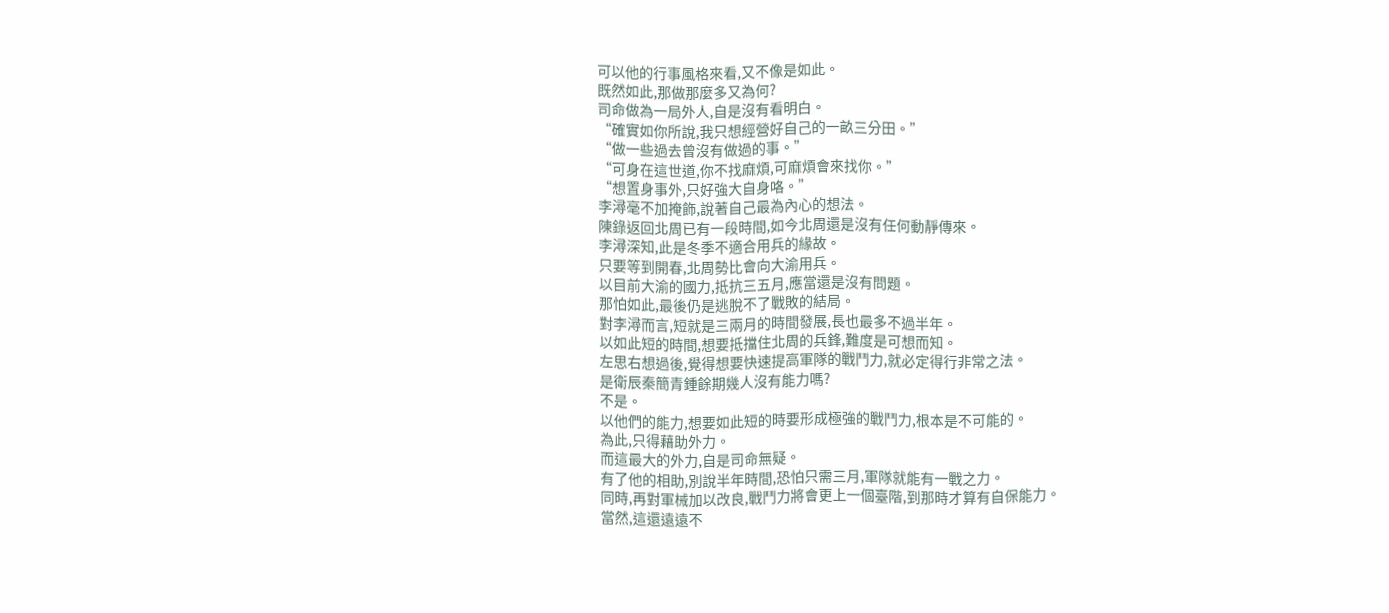可以他的行事風格來看,又不像是如此。
既然如此,那做那麼多又為何?
司命做為一局外人,自是沒有看明白。
“確實如你所說,我只想經營好自己的一畝三分田。”
“做一些過去曾沒有做過的事。”
“可身在這世道,你不找麻煩,可麻煩會來找你。”
“想置身事外,只好強大自身咯。”
李潯毫不加掩飾,說著自己最為內心的想法。
陳錄返回北周已有一段時間,如今北周還是沒有任何動靜傳來。
李潯深知,此是冬季不適合用兵的緣故。
只要等到開春,北周勢比會向大渝用兵。
以目前大渝的國力,抵抗三五月,應當還是沒有問題。
那怕如此,最後仍是逃脫不了戰敗的結局。
對李潯而言,短就是三兩月的時間發展,長也最多不過半年。
以如此短的時間,想要抵擋住北周的兵鋒,難度是可想而知。
左思右想過後,覺得想要快速提高軍隊的戰鬥力,就必定得行非常之法。
是衛辰秦簡青鍾餘期幾人沒有能力嗎?
不是。
以他們的能力,想要如此短的時要形成極強的戰鬥力,根本是不可能的。
為此,只得藉助外力。
而這最大的外力,自是司命無疑。
有了他的相助,別說半年時間,恐怕只需三月,軍隊就能有一戰之力。
同時,再對軍械加以改良,戰鬥力將會更上一個臺階,到那時才算有自保能力。
當然,這還遠遠不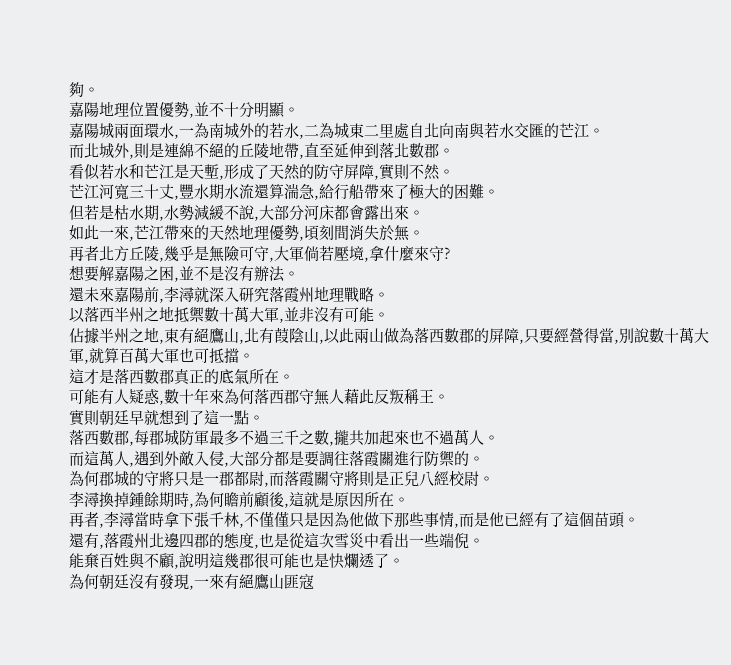夠。
嘉陽地理位置優勢,並不十分明顯。
嘉陽城兩面環水,一為南城外的若水,二為城東二里處自北向南與若水交匯的芒江。
而北城外,則是連綿不絕的丘陵地帶,直至延伸到落北數郡。
看似若水和芒江是天塹,形成了天然的防守屏障,實則不然。
芒江河寬三十丈,豐水期水流還算湍急,給行船帶來了極大的困難。
但若是枯水期,水勢減緩不說,大部分河床都會露出來。
如此一來,芒江帶來的天然地理優勢,頃刻間消失於無。
再者北方丘陵,幾乎是無險可守,大軍倘若壓境,拿什麼來守?
想要解嘉陽之困,並不是沒有辦法。
還未來嘉陽前,李潯就深入研究落霞州地理戰略。
以落西半州之地抵禦數十萬大軍,並非沒有可能。
佔據半州之地,東有絕鷹山,北有葭陰山,以此兩山做為落西數郡的屏障,只要經營得當,別說數十萬大軍,就算百萬大軍也可抵擋。
這才是落西數郡真正的底氣所在。
可能有人疑惑,數十年來為何落西郡守無人藉此反叛稱王。
實則朝廷早就想到了這一點。
落西數郡,每郡城防軍最多不過三千之數,攏共加起來也不過萬人。
而這萬人,遇到外敵入侵,大部分都是要調往落霞關進行防禦的。
為何郡城的守將只是一郡都尉,而落霞關守將則是正兒八經校尉。
李潯換掉鍾餘期時,為何瞻前顧後,這就是原因所在。
再者,李潯當時拿下張千林,不僅僅只是因為他做下那些事情,而是他已經有了這個苗頭。
還有,落霞州北邊四郡的態度,也是從這次雪災中看出一些端倪。
能棄百姓與不顧,說明這幾郡很可能也是快爛透了。
為何朝廷沒有發現,一來有絕鷹山匪寇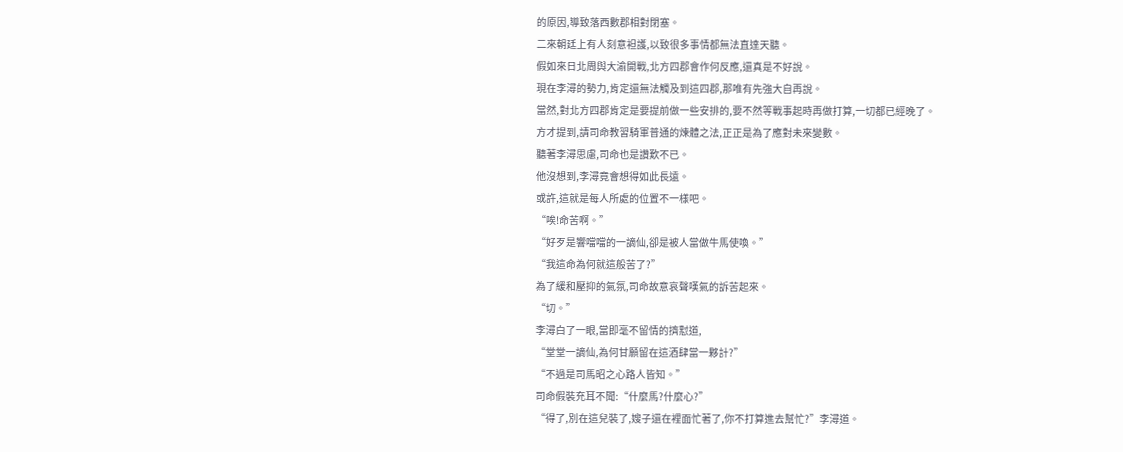的原因,導致落西數郡相對閉塞。
二來朝廷上有人刻意袒護,以致很多事情都無法直達天聽。
假如來日北周與大渝開戰,北方四郡會作何反應,還真是不好說。
現在李潯的勢力,肯定還無法觸及到這四郡,那唯有先強大自再說。
當然,對北方四郡肯定是要提前做一些安排的,要不然等戰事起時再做打算,一切都已經晚了。
方才提到,請司命教習騎軍普通的煉體之法,正正是為了應對未來變數。
聽著李潯思慮,司命也是讚歎不已。
他沒想到,李潯竟會想得如此長遠。
或許,這就是每人所處的位置不一樣吧。
“唉!命苦啊。”
“好歹是響噹噹的一謫仙,卻是被人當做牛馬使喚。”
“我這命為何就這般苦了?”
為了緩和壓抑的氣氛,司命故意哀聲嘆氣的訴苦起來。
“切。”
李潯白了一眼,當即毫不留情的擠懟道,
“堂堂一謫仙,為何甘願留在這酒肆當一夥計?”
“不過是司馬昭之心路人皆知。”
司命假裝充耳不聞:“什麼馬?什麼心?”
“得了,別在這兒裝了,嫂子還在裡面忙著了,你不打算進去幫忙?”李潯道。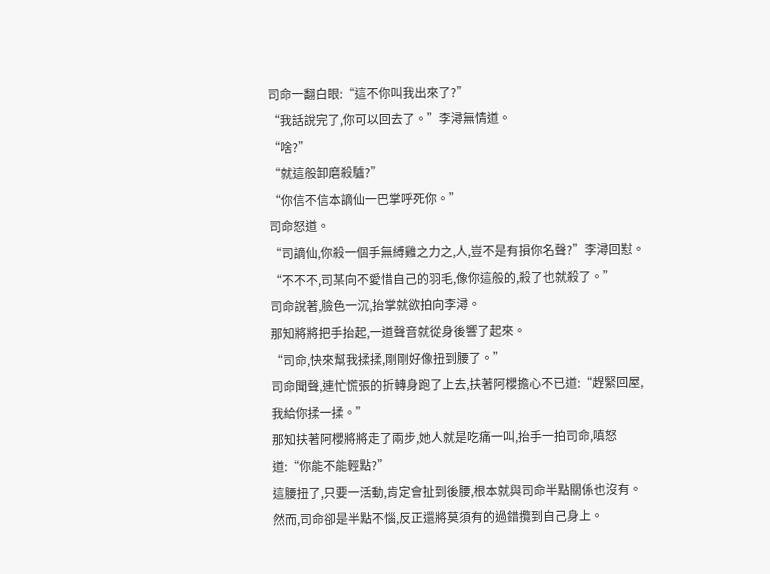司命一翻白眼:“這不你叫我出來了?”
“我話說完了,你可以回去了。”李潯無情道。
“啥?”
“就這般卸磨殺驢?”
“你信不信本謫仙一巴掌呼死你。”
司命怒道。
“司謫仙,你殺一個手無縛雞之力之,人,豈不是有損你名聲?”李潯回懟。
“不不不,司某向不愛惜自己的羽毛,像你這般的,殺了也就殺了。”
司命說著,臉色一沉,抬掌就欲拍向李潯。
那知將將把手抬起,一道聲音就從身後響了起來。
“司命,快來幫我揉揉,剛剛好像扭到腰了。”
司命聞聲,連忙慌張的折轉身跑了上去,扶著阿櫻擔心不已道:“趕緊回屋,我給你揉一揉。”
那知扶著阿櫻將將走了兩步,她人就是吃痛一叫,抬手一拍司命,嗔怒道:“你能不能輕點?”
這腰扭了,只要一活動,肯定會扯到後腰,根本就與司命半點關係也沒有。
然而,司命卻是半點不惱,反正還將莫須有的過錯攬到自己身上。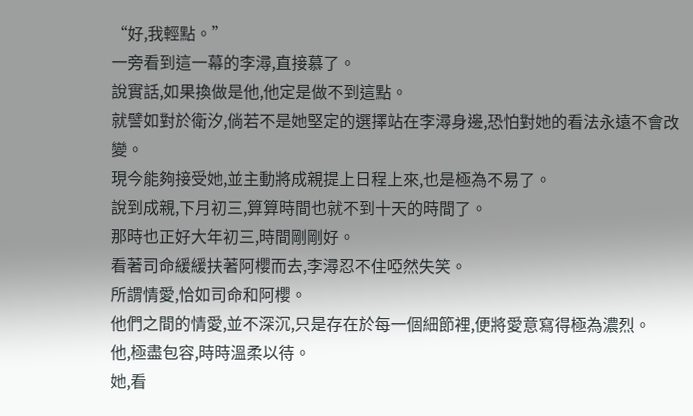“好,我輕點。”
一旁看到這一幕的李潯,直接慕了。
說實話,如果換做是他,他定是做不到這點。
就譬如對於衛汐,倘若不是她堅定的選擇站在李潯身邊,恐怕對她的看法永遠不會改變。
現今能夠接受她,並主動將成親提上日程上來,也是極為不易了。
說到成親,下月初三,算算時間也就不到十天的時間了。
那時也正好大年初三,時間剛剛好。
看著司命緩緩扶著阿櫻而去,李潯忍不住啞然失笑。
所謂情愛,恰如司命和阿櫻。
他們之間的情愛,並不深沉,只是存在於每一個細節裡,便將愛意寫得極為濃烈。
他,極盡包容,時時溫柔以待。
她,看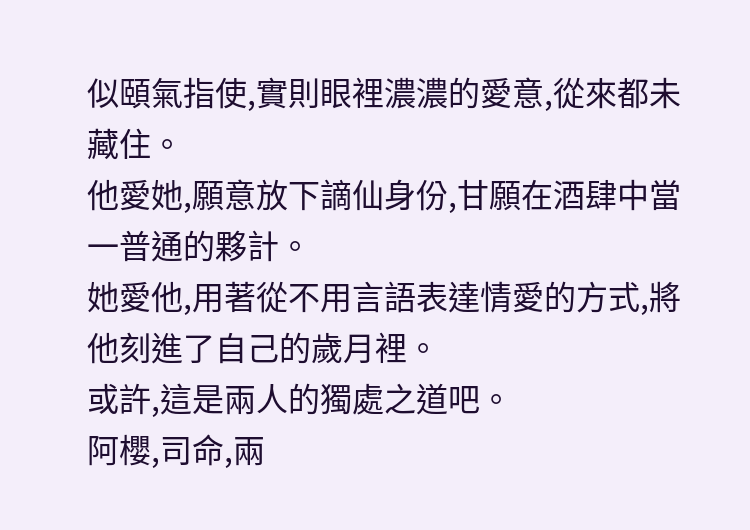似頤氣指使,實則眼裡濃濃的愛意,從來都未藏住。
他愛她,願意放下謫仙身份,甘願在酒肆中當一普通的夥計。
她愛他,用著從不用言語表達情愛的方式,將他刻進了自己的歲月裡。
或許,這是兩人的獨處之道吧。
阿櫻,司命,兩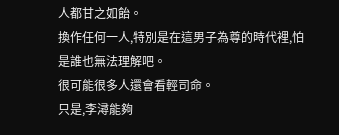人都甘之如飴。
換作任何一人,特別是在這男子為尊的時代裡,怕是誰也無法理解吧。
很可能很多人還會看輕司命。
只是,李潯能夠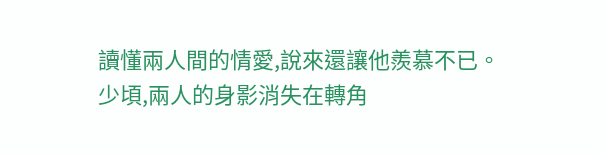讀懂兩人間的情愛,說來還讓他羨慕不已。
少頃,兩人的身影消失在轉角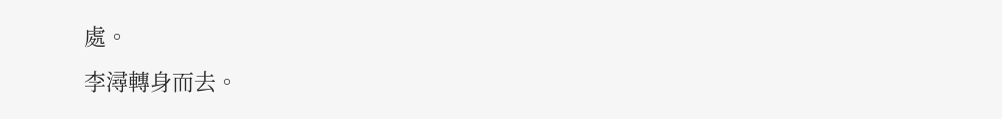處。
李潯轉身而去。